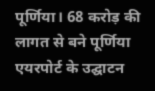पूर्णिया। 68 करोड़ की लागत से बने पूर्णिया एयरपोर्ट के उद्घाटन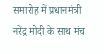समारोह में प्रधानमंत्री नरेंद्र मोदी के साथ मंच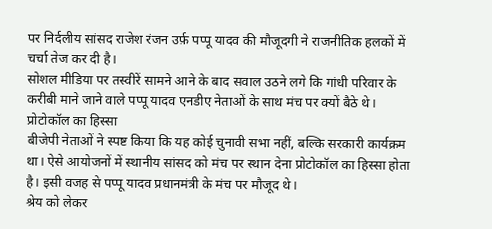पर निर्दलीय सांसद राजेश रंजन उर्फ़ पप्पू यादव की मौजूदगी ने राजनीतिक हलकों में चर्चा तेज कर दी है।
सोशल मीडिया पर तस्वीरें सामने आने के बाद सवाल उठने लगे कि गांधी परिवार के करीबी माने जाने वाले पप्पू यादव एनडीए नेताओं के साथ मंच पर क्यों बैठे थे।
प्रोटोकॉल का हिस्सा
बीजेपी नेताओं ने स्पष्ट किया कि यह कोई चुनावी सभा नहीं, बल्कि सरकारी कार्यक्रम था। ऐसे आयोजनों में स्थानीय सांसद को मंच पर स्थान देना प्रोटोकॉल का हिस्सा होता है। इसी वजह से पप्पू यादव प्रधानमंत्री के मंच पर मौजूद थे।
श्रेय को लेकर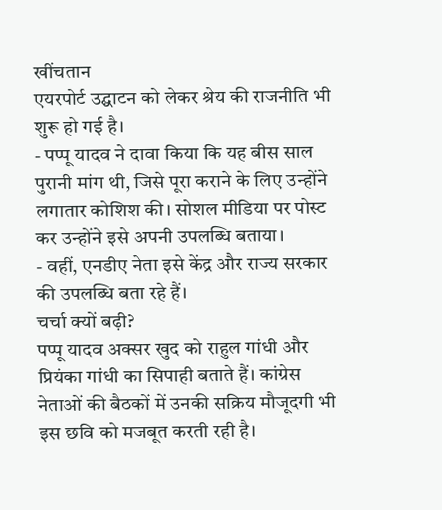खींचतान
एयरपोर्ट उद्घाटन को लेकर श्रेय की राजनीति भी शुरू हो गई है।
- पप्पू यादव ने दावा किया कि यह बीस साल पुरानी मांग थी, जिसे पूरा कराने के लिए उन्होंने लगातार कोशिश की। सोशल मीडिया पर पोस्ट कर उन्होंने इसे अपनी उपलब्धि बताया।
- वहीं, एनडीए नेता इसे केंद्र और राज्य सरकार की उपलब्धि बता रहे हैं।
चर्चा क्यों बढ़ी?
पप्पू यादव अक्सर खुद को राहुल गांधी और प्रियंका गांधी का सिपाही बताते हैं। कांग्रेस नेताओं की बैठकों में उनकी सक्रिय मौजूदगी भी इस छवि को मजबूत करती रही है।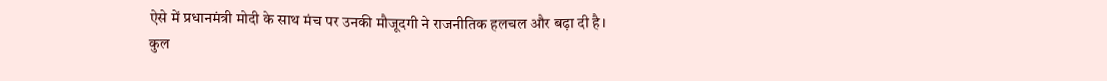ऐसे में प्रधानमंत्री मोदी के साथ मंच पर उनकी मौजूदगी ने राजनीतिक हलचल और बढ़ा दी है।
कुल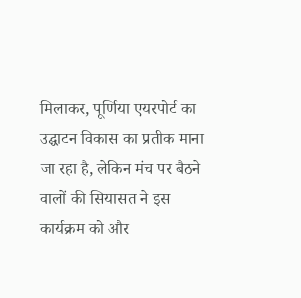मिलाकर, पूर्णिया एयरपोर्ट का उद्घाटन विकास का प्रतीक माना जा रहा है, लेकिन मंच पर बैठने वालों की सियासत ने इस कार्यक्रम को और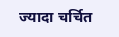ज्यादा चर्चित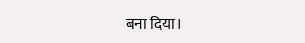बना दिया।